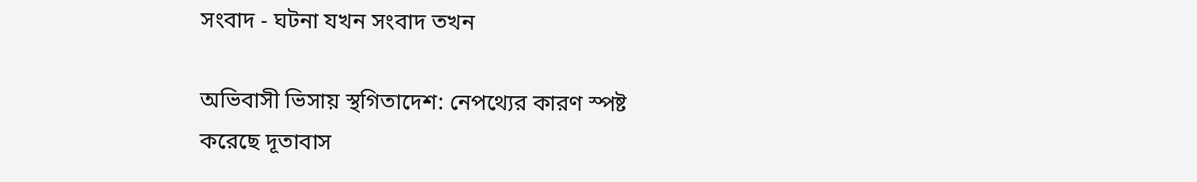সংবাদ - ঘটনা যখন সংবাদ তখন

অভিবাসী ভিসায় স্থগিতাদেশ: নেপথ্যের কারণ স্পষ্ট করেছে দূতাবাস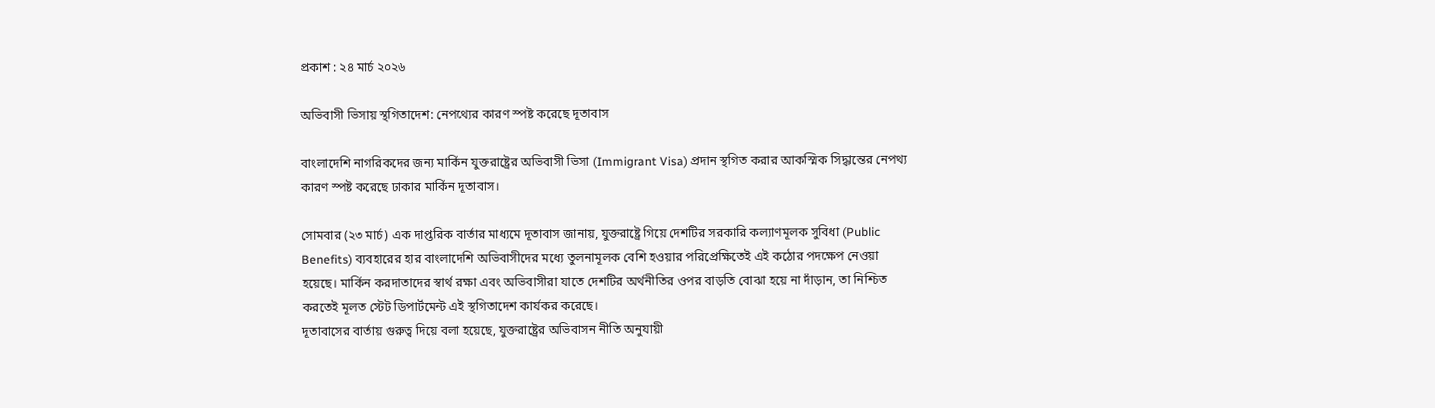প্রকাশ : ২৪ মার্চ ২০২৬

অভিবাসী ভিসায় স্থগিতাদেশ: নেপথ্যের কারণ স্পষ্ট করেছে দূতাবাস

বাংলাদেশি নাগরিকদের জন্য মার্কিন যুক্তরাষ্ট্রের অভিবাসী ভিসা (Immigrant Visa) প্রদান স্থগিত করার আকস্মিক সিদ্ধান্তের নেপথ্য কারণ স্পষ্ট করেছে ঢাকার মার্কিন দূতাবাস।

সোমবার (২৩ মার্চ) এক দাপ্তরিক বার্তার মাধ্যমে দূতাবাস জানায়, যুক্তরাষ্ট্রে গিয়ে দেশটির সরকারি কল্যাণমূলক সুবিধা (Public Benefits) ব্যবহারের হার বাংলাদেশি অভিবাসীদের মধ্যে তুলনামূলক বেশি হওয়ার প‌রিপ্রেক্ষিতেই এই কঠোর পদক্ষেপ নেওয়া হয়েছে। মার্কিন করদাতাদের স্বার্থ রক্ষা এবং অভিবাসীরা যাতে দেশটির অর্থনীতির ওপর বাড়তি বোঝা হয়ে না দাঁড়ান, তা নিশ্চিত করতেই মূলত স্টেট ডিপার্টমেন্ট এই স্থগিতাদেশ কার্যকর করেছে।
দূতাবাসের বার্তায় গুরুত্ব দিয়ে বলা হয়েছে, যুক্তরাষ্ট্রের অভিবাসন নীতি অনুযায়ী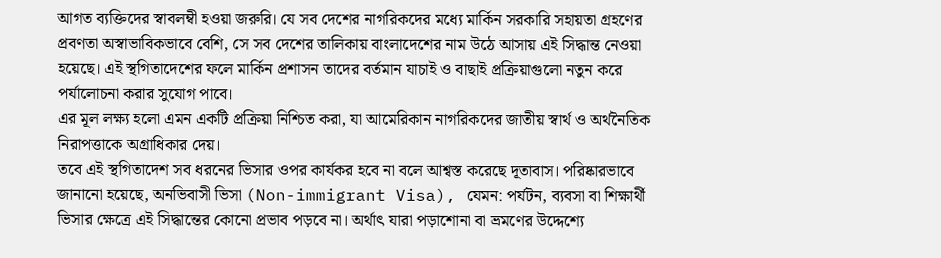আগত ব্যক্তিদের স্বাবলম্বী হওয়া জরুরি। যে সব দেশের নাগরিকদের মধ্যে মার্কিন সরকারি সহায়তা গ্রহণের প্রবণতা অস্বাভাবিকভাবে বেশি, সে সব দেশের তালিকায় বাংলাদেশের নাম উঠে আসায় এই সিদ্ধান্ত নেওয়া হয়েছে। এই স্থগিতাদেশের ফলে মার্কিন প্রশাসন তাদের বর্তমান যাচাই ও বাছাই প্রক্রিয়াগুলো নতুন করে পর্যালোচনা করার সুযোগ পাবে।
এর মূল লক্ষ্য হলো এমন একটি প্রক্রিয়া নিশ্চিত করা, যা আমেরিকান নাগরিকদের জাতীয় স্বার্থ ও অর্থনৈতিক নিরাপত্তাকে অগ্রাধিকার দেয়।
তবে এই স্থগিতাদেশ সব ধরনের ভিসার ওপর কার্যকর হবে না বলে আশ্বস্ত করেছে দূতাবাস। পরিষ্কারভাবে জানানো হয়েছে, অনভিবাসী ভিসা (Non-immigrant Visa), যেমন: পর্যটন, ব্যবসা বা শিক্ষার্থী ভিসার ক্ষেত্রে এই সিদ্ধান্তের কোনো প্রভাব পড়বে না। অর্থাৎ যারা পড়াশোনা বা ভ্রমণের উদ্দেশ্যে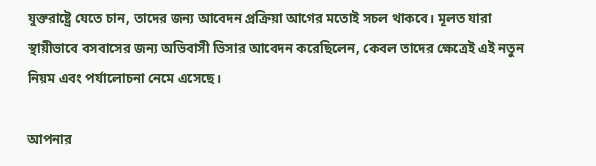যুক্তরাষ্ট্রে যেতে চান, তাদের জন্য আবেদন প্রক্রিয়া আগের মতোই সচল থাকবে। মূলত যারা স্থায়ীভাবে বসবাসের জন্য অভিবাসী ভিসার আবেদন করেছিলেন, কেবল তাদের ক্ষেত্রেই এই নতুন নিয়ম এবং পর্যালোচনা নেমে এসেছে।

আপনার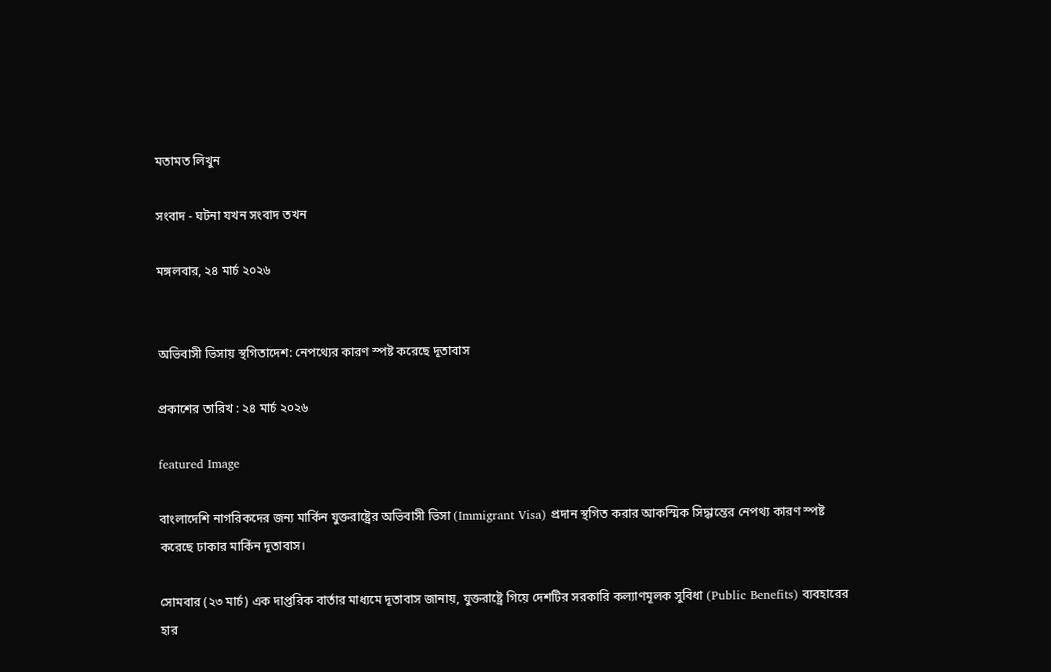মতামত লিখুন

সংবাদ - ঘটনা যখন সংবাদ তখন

মঙ্গলবার, ২৪ মার্চ ২০২৬


অভিবাসী ভিসায় স্থগিতাদেশ: নেপথ্যের কারণ স্পষ্ট করেছে দূতাবাস

প্রকাশের তারিখ : ২৪ মার্চ ২০২৬

featured Image

বাংলাদেশি নাগরিকদের জন্য মার্কিন যুক্তরাষ্ট্রের অভিবাসী ভিসা (Immigrant Visa) প্রদান স্থগিত করার আকস্মিক সিদ্ধান্তের নেপথ্য কারণ স্পষ্ট করেছে ঢাকার মার্কিন দূতাবাস।

সোমবার (২৩ মার্চ) এক দাপ্তরিক বার্তার মাধ্যমে দূতাবাস জানায়, যুক্তরাষ্ট্রে গিয়ে দেশটির সরকারি কল্যাণমূলক সুবিধা (Public Benefits) ব্যবহারের হার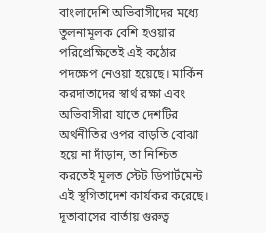বাংলাদেশি অভিবাসীদের মধ্যে তুলনামূলক বেশি হওয়ার প‌রিপ্রেক্ষিতেই এই কঠোর পদক্ষেপ নেওয়া হয়েছে। মার্কিন করদাতাদের স্বার্থ রক্ষা এবং অভিবাসীরা যাতে দেশটির অর্থনীতির ওপর বাড়তি বোঝা হয়ে না দাঁড়ান, তা নিশ্চিত করতেই মূলত স্টেট ডিপার্টমেন্ট এই স্থগিতাদেশ কার্যকর করেছে।
দূতাবাসের বার্তায় গুরুত্ব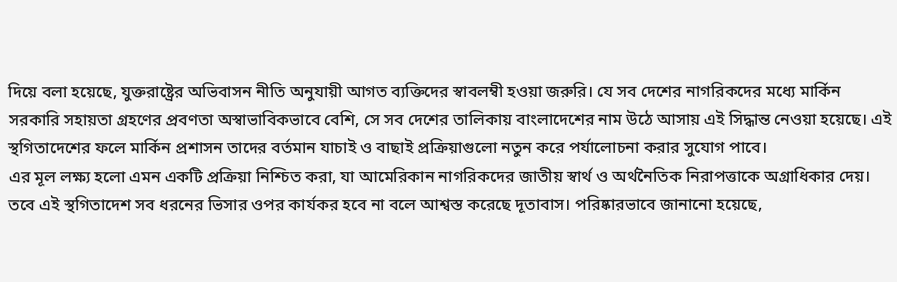দিয়ে বলা হয়েছে, যুক্তরাষ্ট্রের অভিবাসন নীতি অনুযায়ী আগত ব্যক্তিদের স্বাবলম্বী হওয়া জরুরি। যে সব দেশের নাগরিকদের মধ্যে মার্কিন সরকারি সহায়তা গ্রহণের প্রবণতা অস্বাভাবিকভাবে বেশি, সে সব দেশের তালিকায় বাংলাদেশের নাম উঠে আসায় এই সিদ্ধান্ত নেওয়া হয়েছে। এই স্থগিতাদেশের ফলে মার্কিন প্রশাসন তাদের বর্তমান যাচাই ও বাছাই প্রক্রিয়াগুলো নতুন করে পর্যালোচনা করার সুযোগ পাবে।
এর মূল লক্ষ্য হলো এমন একটি প্রক্রিয়া নিশ্চিত করা, যা আমেরিকান নাগরিকদের জাতীয় স্বার্থ ও অর্থনৈতিক নিরাপত্তাকে অগ্রাধিকার দেয়।
তবে এই স্থগিতাদেশ সব ধরনের ভিসার ওপর কার্যকর হবে না বলে আশ্বস্ত করেছে দূতাবাস। পরিষ্কারভাবে জানানো হয়েছে,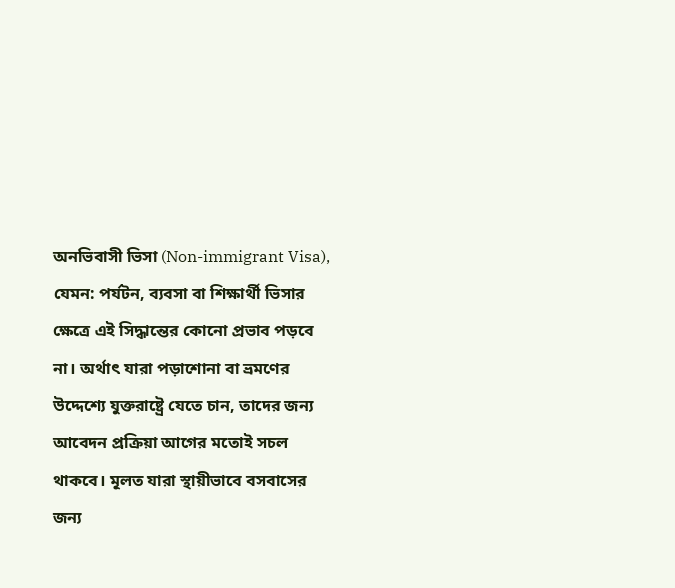অনভিবাসী ভিসা (Non-immigrant Visa), যেমন: পর্যটন, ব্যবসা বা শিক্ষার্থী ভিসার ক্ষেত্রে এই সিদ্ধান্তের কোনো প্রভাব পড়বে না। অর্থাৎ যারা পড়াশোনা বা ভ্রমণের উদ্দেশ্যে যুক্তরাষ্ট্রে যেতে চান, তাদের জন্য আবেদন প্রক্রিয়া আগের মতোই সচল থাকবে। মূলত যারা স্থায়ীভাবে বসবাসের জন্য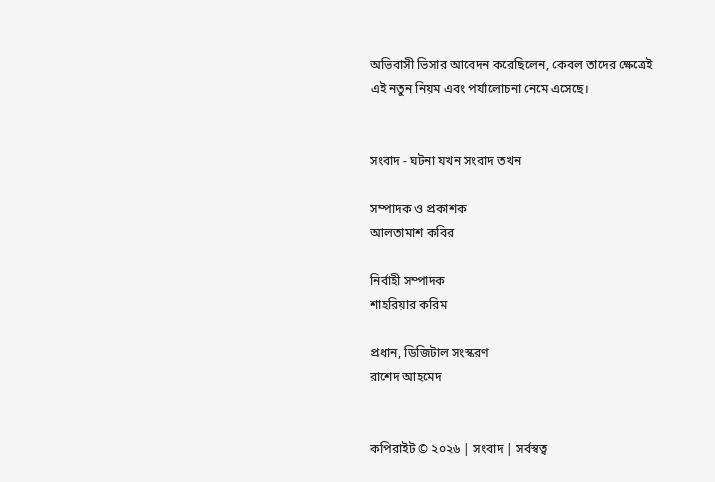অভিবাসী ভিসার আবেদন করেছিলেন, কেবল তাদের ক্ষেত্রেই এই নতুন নিয়ম এবং পর্যালোচনা নেমে এসেছে।


সংবাদ - ঘটনা যখন সংবাদ তখন

সম্পাদক ও প্রকাশক
আলতামাশ কবির

নির্বাহী সম্পাদক
শাহরিয়ার করিম

প্রধান, ডিজিটাল সংস্করণ
রাশেদ আহমেদ


কপিরাইট © ২০২৬ | সংবাদ | সর্বস্বত্ব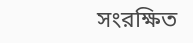সংরক্ষিত